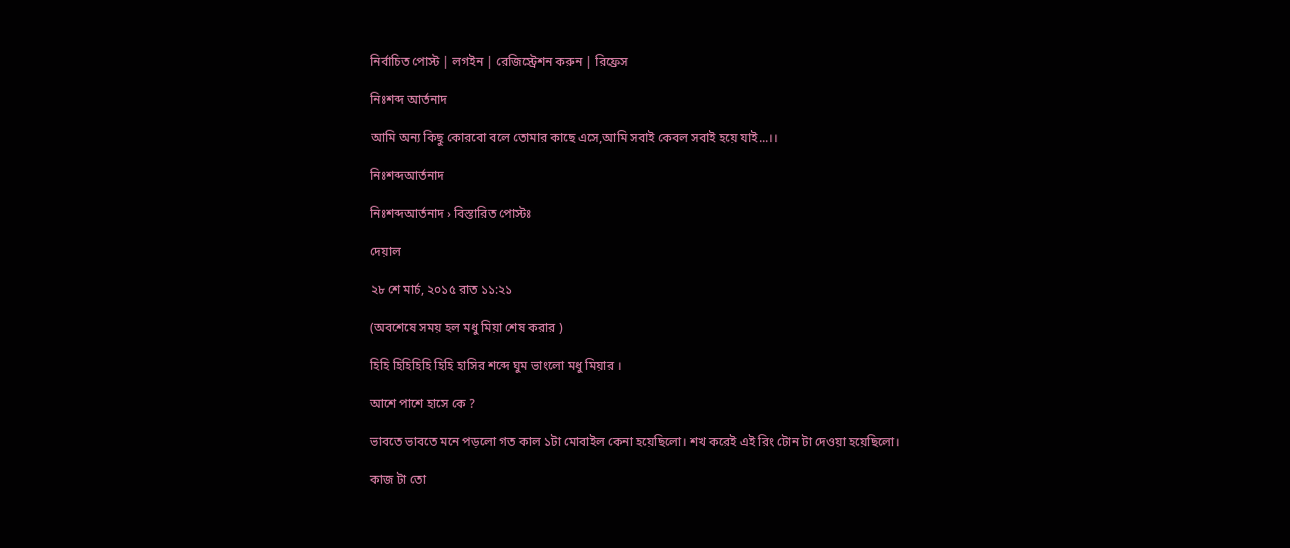নির্বাচিত পোস্ট | লগইন | রেজিস্ট্রেশন করুন | রিফ্রেস

নিঃশব্দ আর্তনাদ

আমি অন্য কিছু কোরবো বলে তোমার কাছে এসে,আমি সবাই কেবল সবাই হয়ে যাই...।।

নিঃশব্দআর্তনাদ

নিঃশব্দআর্তনাদ › বিস্তারিত পোস্টঃ

দেয়াল

২৮ শে মার্চ, ২০১৫ রাত ১১:২১

(অবশেষে সময় হল মধু মিয়া শেষ করার )

হিহি হিহিহিহি হিহি হাসির শব্দে ঘুম ভাংলো মধু মিয়ার ।

আশে পাশে হাসে কে ?

ভাবতে ভাবতে মনে পড়লো গত কাল ১টা মোবাইল কেনা হয়েছিলো। শখ করেই এই রিং টোন টা দেওয়া হয়েছিলো।

কাজ টা তো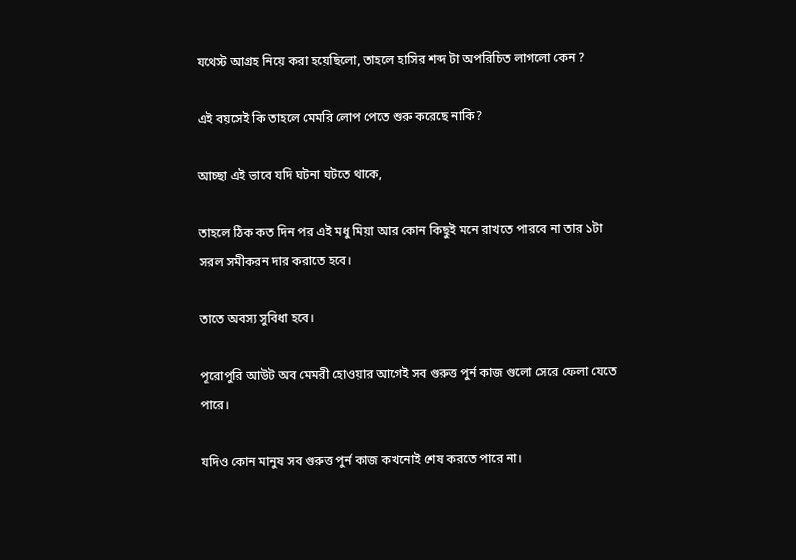যথেস্ট আগ্রহ নিয়ে করা হয়েছিলো, তাহলে হাসির শব্দ টা অপরিচিত লাগলো কেন ?

এই বয়সেই কি তাহলে মেমরি লোপ পেতে শুরু করেছে নাকি?

আচ্ছা এই ভাবে যদি ঘটনা ঘটতে থাকে,

তাহলে ঠিক কত দিন পর এই মধু মিয়া আর কোন কিছুই মনে রাখতে পারবে না তার ১টা সরল সমীকরন দার করাতে হবে।

তাতে অবস্য সুবিধা হবে।

পূরোপুরি আউট অব মেমরী হোওয়ার আগেই সব গুরুত্ত পুর্ন কাজ গুলো সেরে ফেলা যেতে পারে।

যদিও কোন মানুষ সব গুরুত্ত পুর্ন কাজ কখনোই শেষ করতে পারে না।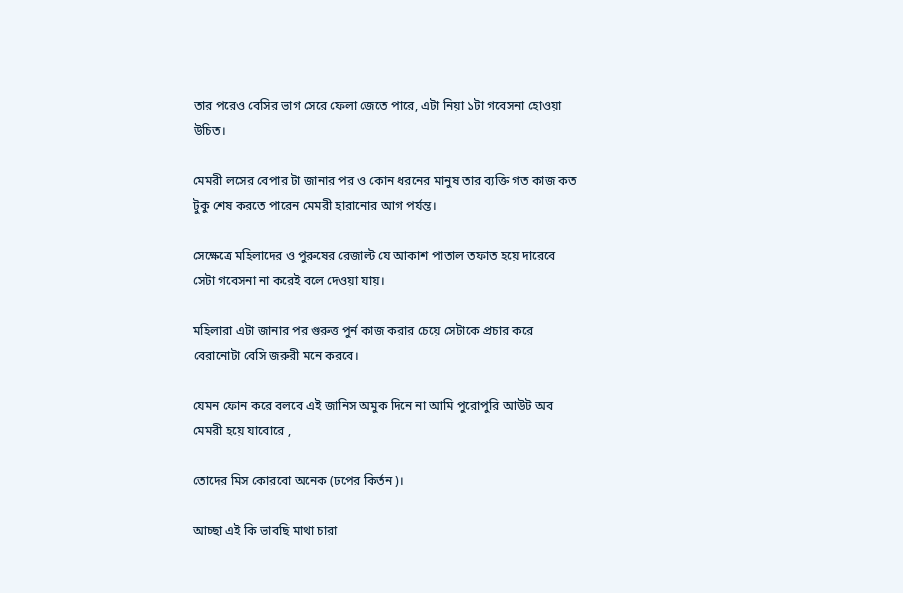তার পরেও বেসির ভাগ সেরে ফেলা জেতে পারে, এটা নিয়া ১টা গবেসনা হোওয়া উচিত।

মেমরী লসের বেপার টা জানার পর ও কোন ধরনের মানুষ তার ব্যক্তি গত কাজ কত টুকু শেষ করতে পারেন মেমরী হারানোর আগ পর্যন্ত।

সেক্ষেত্রে মহিলাদের ও পুরুষের রেজাল্ট যে আকাশ পাতাল তফাত হয়ে দারেবে সেটা গবেসনা না করেই বলে দেওয়া যায়।

মহিলারা এটা জানার পর গুরুত্ত পুর্ন কাজ করার চেয়ে সেটাকে প্রচার করে বেরানোটা বেসি জরুরী মনে করবে।

যেমন ফোন করে বলবে এই জানিস অমুক দিনে না আমি পুরোপুরি আউট অব মেমরী হয়ে যাবোরে ,

তোদের মিস কোরবো অনেক (ঢপের কির্তন)।

আচ্ছা এই কি ভাবছি মাথা চারা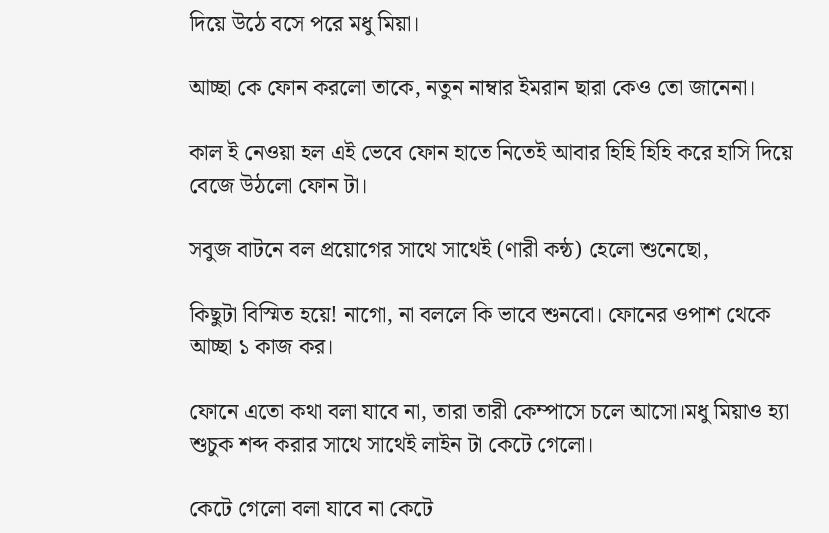দিয়ে উঠে বসে পরে মধু মিয়া।

আচ্ছা কে ফোন করলো তাকে, নতুন নাম্বার ইমরান ছারা কেও তো জানেনা।

কাল ই নেওয়া হল এই ভেবে ফোন হাতে নিতেই আবার হিহি হিহি করে হাসি দিয়ে বেজে উঠলো ফোন টা।

সবুজ বাটনে বল প্রয়োগের সাথে সাথেই (ণারী কন্ঠ) হেলো শুনেছো,

কিছুটা বিস্মিত হয়ে! নাগো, না বললে কি ভাবে শুনবো। ফোনের ওপাশ থেকে আচ্ছা ১ কাজ কর।

ফোনে এতো কথা বলা যাবে না, তারা তারী কেম্পাসে চলে আসো।মধু মিয়াও হ্যা শুচুক শব্দ করার সাথে সাথেই লাইন টা কেটে গেলো।

কেটে গেলো বলা যাবে না কেটে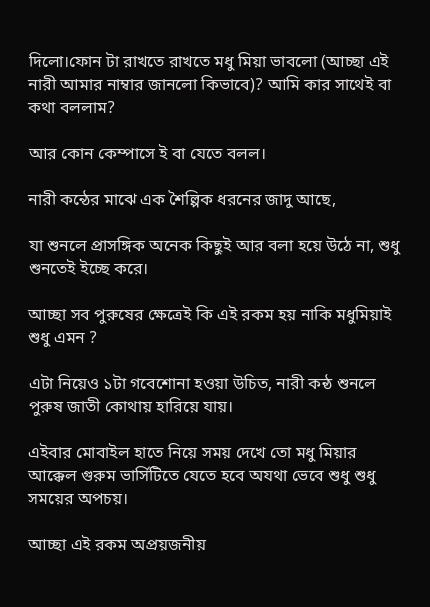দিলো।ফোন টা রাখতে রাখতে মধু মিয়া ভাবলো (আচ্ছা এই নারী আমার নাম্বার জানলো কিভাবে)? আমি কার সাথেই বা কথা বললাম?

আর কোন কেম্পাসে ই বা যেতে বলল।

নারী কন্ঠের মাঝে এক শৈল্পিক ধরনের জাদু আছে,

যা শুনলে প্রাসঙ্গিক অনেক কিছুই আর বলা হয়ে উঠে না, শুধু শুনতেই ইচ্ছে করে।

আচ্ছা সব পুরুষের ক্ষেত্রেই কি এই রকম হয় নাকি মধুমিয়াই শুধু এমন ?

এটা নিয়েও ১টা গবেশোনা হওয়া উচিত, নারী কন্ঠ শুনলে পুরুষ জাতী কোথায় হারিয়ে যায়।

এইবার মোবাইল হাতে নিয়ে সময় দেখে তো মধু মিয়ার আক্কেল গুরুম ভার্সিটিতে যেতে হবে অযথা ভেবে শুধু শুধু সময়ের অপচয়।

আচ্ছা এই রকম অপ্রয়জনীয়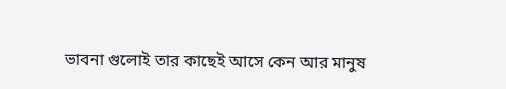ভাবনা গুলোই তার কাছেই আসে কেন আর মানুষ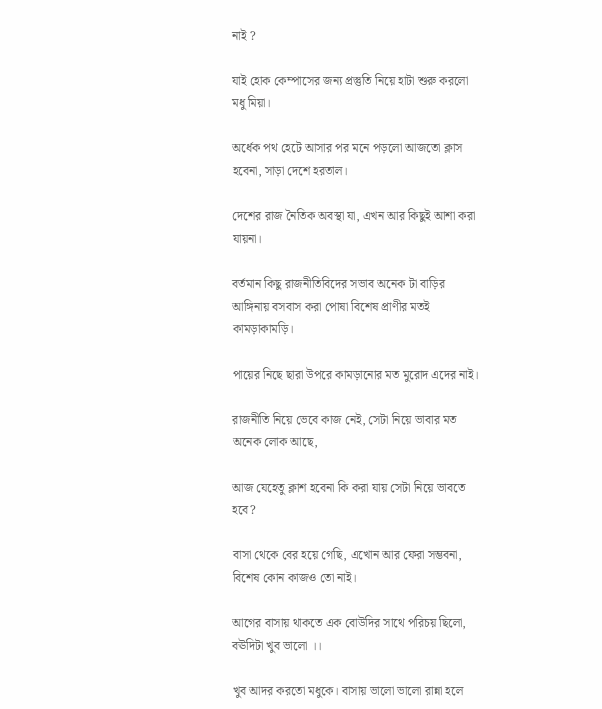নাই ?

যাই হোক কেম্পাসের জন্য প্রস্তুতি নিয়ে হাটা শুরু করলো মধু মিয়া।

অর্ধেক পথ হেটে আসার পর মনে পড়লো আজতো ক্লাস হবেনা, সাড়া দেশে হরতাল।

দেশের রাজ নৈতিক অবস্থা যা, এখন আর কিছুই আশা করা যায়না।

বর্তমান কিছু রাজনীতিবিদের সভাব অনেক টা বাড়ির আঙ্গিনায় বসবাস করা পোষা বিশেষ প্রাণীর মতই কামড়াকামড়ি।

পায়ের নিছে ছারা উপরে কামড়ানোর মত মুরোদ এদের নাই।

রাজনীতি নিয়ে ভেবে কাজ নেই, সেটা নিয়ে ভাবার মত অনেক লোক আছে,

আজ যেহেতু ক্লাশ হবেনা কি করা যায় সেটা নিয়ে ভাবতে হবে?

বাসা থেকে বের হয়ে গেছি, এখোন আর ফেরা সম্ভবনা, বিশেষ কোন কাজও তো নাই।

আগের বাসায় থাকতে এক বোউদির সাথে পরিচয় ছিলো, বঊদিটা খুব ভালো ।।

খুব আদর করতো মধুকে। বাসায় ভালো ভালো রান্না হলে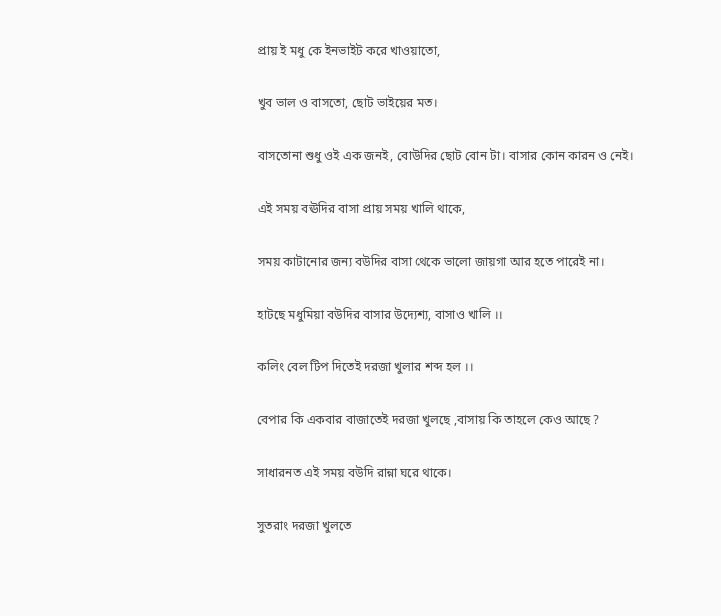প্রায় ই মধু কে ইনভাইট করে খাওয়াতো,

খুব ভাল ও বাসতো, ছোট ভাইয়ের মত।

বাসতোনা শুধু ওই এক জনই, বোউদির ছোট বোন টা। বাসার কোন কারন ও নেই।

এই সময় বঊদির বাসা প্রায় সময় খালি থাকে,

সময় কাটানোর জন্য বউদির বাসা থেকে ভালো জায়গা আর হতে পারেই না।

হাটছে মধুমিয়া বউদির বাসার উদ্যেশ্য, বাসাও খালি ।।

কলিং বেল টিপ দিতেই দরজা খুলার শব্দ হল ।।

বেপার কি একবার বাজাতেই দরজা খুলছে ,বাসায় কি তাহলে কেও আছে ?

সাধারনত এই সময় বউদি রান্না ঘরে থাকে।

সুতরাং দরজা খুলতে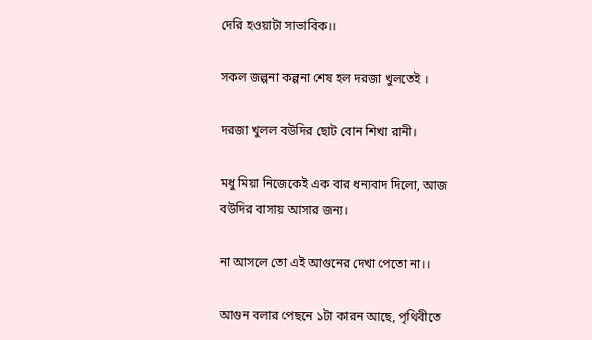দেরি হওয়াটা সাভাবিক।।

সকল জল্পনা কল্পনা শেষ হল দরজা খুলতেই ।

দরজা খুলল বউদির ছোট বোন শিখা রানী।

মধু মিয়া নিজেকেই এক বার ধন্যবাদ দিলো, আজ বউদির বাসায় আসার জন্য।

না আসলে তো এই আগুনের দেখা পেতো না।।

আগুন বলার পেছনে ১টা কারন আছে, পৃথিবীতে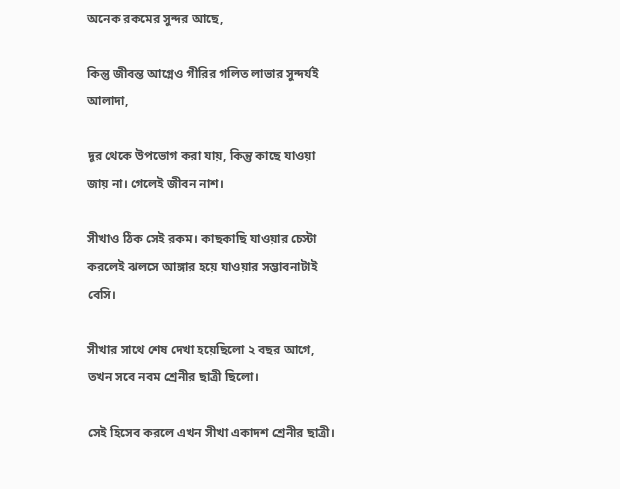অনেক রকমের সুন্দর আছে,

কিন্তু জীবন্ত আগ্নেও গীরির গলিত লাভার সুন্দর্যই আলাদা,

দূর থেকে উপভোগ করা যায়, কিন্তু কাছে যাওয়া জায় না। গেলেই জীবন নাশ।

সীখাও ঠিক সেই রকম। কাছকাছি যাওয়ার চেস্টা করলেই ঝলসে আঙ্গার হয়ে যাওয়ার সম্ভাবনাটাই বেসি।

সীখার সাথে শেষ দেখা হয়েছিলো ২ বছর আগে, তখন সবে নবম শ্রেনীর ছাত্রী ছিলো।

সেই হিসেব করলে এখন সীখা একাদশ শ্রেনীর ছাত্রী।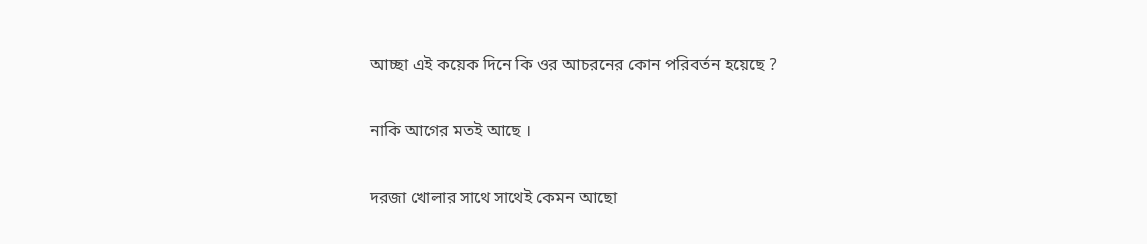আচ্ছা এই কয়েক দিনে কি ওর আচরনের কোন পরিবর্তন হয়েছে ?

নাকি আগের মতই আছে ।

দরজা খোলার সাথে সাথেই কেমন আছো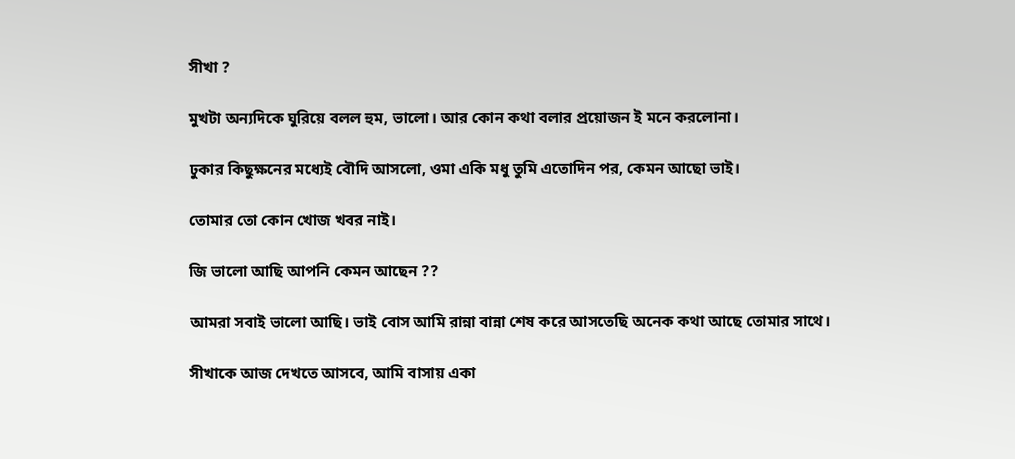সীখা ?

মুখটা অন্যদিকে ঘুরিয়ে বলল হুম, ভালো। আর কোন কথা বলার প্রয়োজন ই মনে করলোনা।

ঢুকার কিছুক্ষনের মধ্যেই বৌদি আসলো, ওমা একি মধু তুমি এতোদিন পর, কেমন আছো ভাই।

তোমার তো কোন খোজ খবর নাই।

জি ভালো আছি আপনি কেমন আছেন ??

আমরা সবাই ভালো আছি। ভাই বোস আমি রান্না বান্না শেষ করে আসতেছি অনেক কথা আছে তোমার সাথে।

সীখাকে আজ দেখতে আসবে, আমি বাসায় একা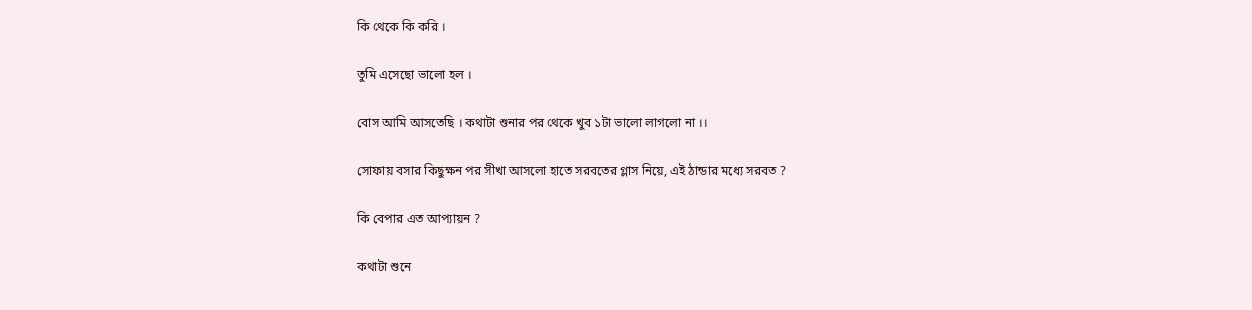কি থেকে কি করি ।

তুমি এসেছো ভালো হল ।

বোস আমি আসতেছি । কথাটা শুনার পর থেকে খুব ১টা ভালো লাগলো না ।।

সোফায় বসার কিছুক্ষন পর সীখা আসলো হাতে সরবতের গ্লাস নিয়ে, এই ঠান্ডার মধ্যে সরবত ?

কি বেপার এত আপ্যায়ন ?

কথাটা শুনে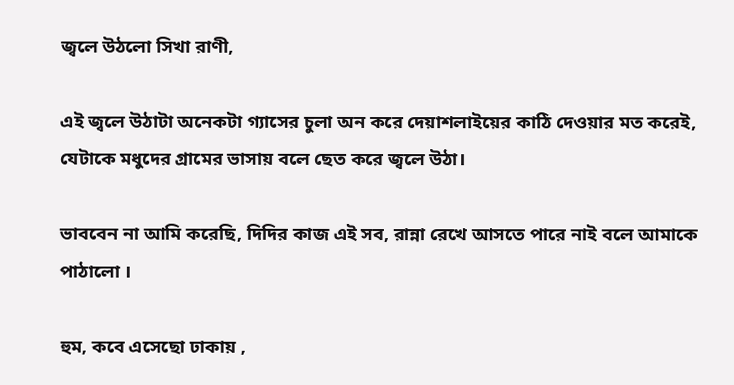জ্বলে উঠলো সিখা রাণী,

এই জ্বলে উঠাটা অনেকটা গ্যাসের চুলা অন করে দেয়াশলাইয়ের কাঠি দেওয়ার মত করেই, যেটাকে মধুদের গ্রামের ভাসায় বলে ছেত করে জ্বলে উঠা।

ভাববেন না আমি করেছি, দিদির কাজ এই সব, রান্না রেখে আসতে পারে নাই বলে আমাকে পাঠালো ।

হুম, কবে এসেছো ঢাকায় ,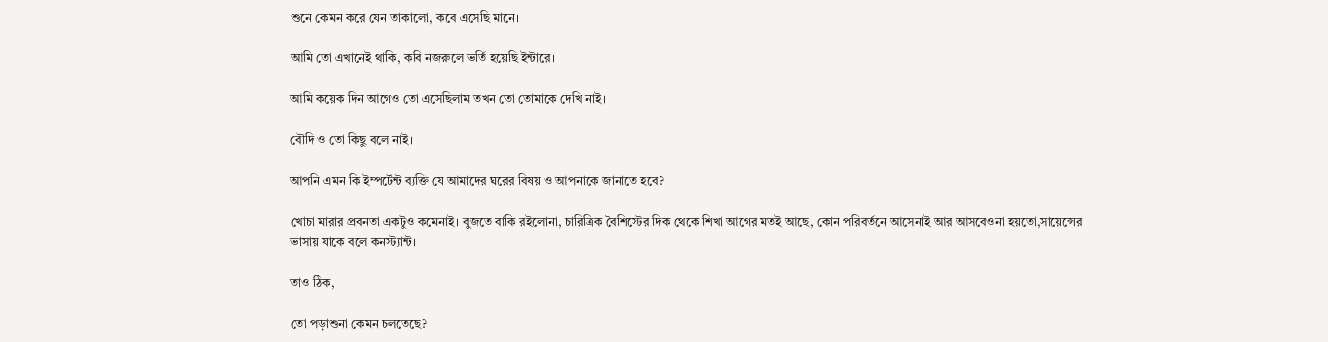শুনে কেমন করে যেন তাকালো, কবে এসেছি মানে।

আমি তো এখানেই থাকি, কবি নজরুলে ভর্তি হয়েছি ইন্টারে।

আমি কয়েক দিন আগেও তো এসেছিলাম তখন তো তোমাকে দেখি নাই।

বৌদি ও তো কিছু বলে নাই।

আপনি এমন কি ইম্পর্টেন্ট ব্যক্তি যে আমাদের ঘরের বিষয় ও আপনাকে জানাতে হবে?

খোচা মারার প্রবনতা একটুও কমেনাই। বুজতে বাকি রইলোনা, চারিত্রিক বৈশিস্টের দিক থেকে শিখা আগের মতই আছে, কোন পরিবর্তনে আসেনাই আর আসবেওনা হয়তো,সায়েন্সের ভাসায় যাকে বলে কনস্ট্যান্ট।

তাও ঠিক,

তো পড়াশুনা কেমন চলতেছে?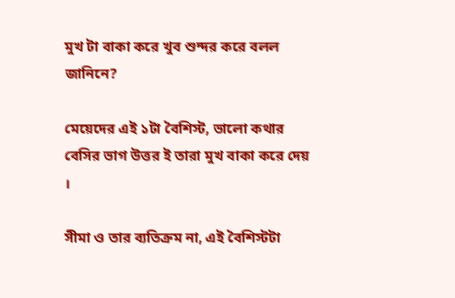মুখ টা বাকা করে খুব শুন্দর করে বলল জানিনে?

মেয়েদের এই ১টা বৈশিস্ট, ভালো কথার বেসির ভাগ উত্তর ই তারা মুখ বাকা করে দেয় ।

সীমা ও তার ব্যতিক্রম না, এই বৈশিস্টটা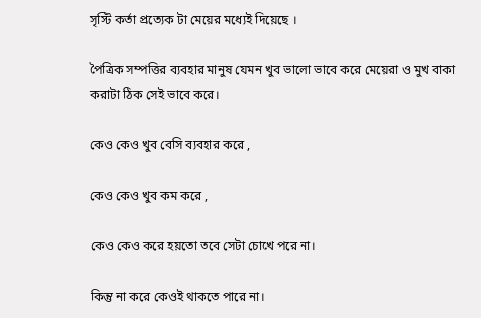সৃস্টি কর্তা প্রত্যেক টা মেয়ের মধ্যেই দিয়েছে ।

পৈত্রিক সম্পত্তির ব্যবহার মানুষ যেমন খুব ভালো ভাবে করে মেয়েরা ও মুখ বাকা করাটা ঠিক সেই ভাবে করে।

কেও কেও খুব বেসি ব্যবহার করে ,

কেও কেও খুব কম করে ,

কেও কেও করে হয়তো তবে সেটা চোখে পরে না।

কিন্তু না করে কেওই থাকতে পারে না।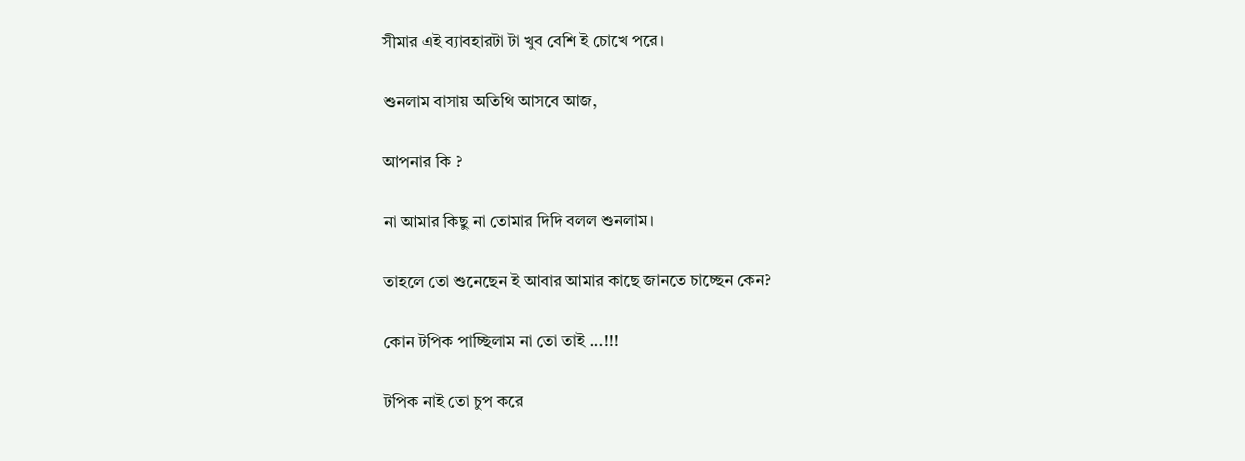সীমার এই ব্যাবহারটা টা খুব বেশি ই চোখে পরে।

শুনলাম বাসায় অতিথি আসবে আজ,

আপনার কি ?

না আমার কিছু না তোমার দিদি বলল শুনলাম।

তাহলে তো শুনেছেন ই আবার আমার কাছে জানতে চাচ্ছেন কেন?

কোন টপিক পাচ্ছিলাম না তো তাই ...!!!

টপিক নাই তো চুপ করে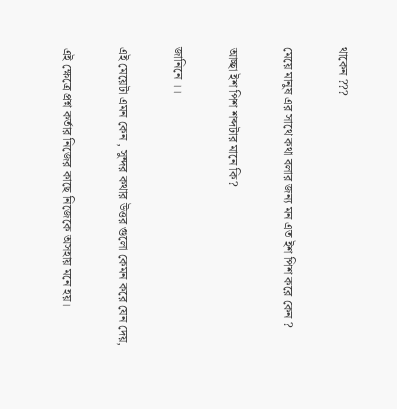থাকেন ???

মেয়ে মানুষ এর সাথে কথা বলার জন্য মন এত ইশ পিশ করে কেন ?

আচ্ছা ইশ পিশ শব্দটার মানে কি?

জানিনে ।।

এই মেয়েটা এমন কেন , সুন্দর কথার উত্তর গুলো কেমন করে যেন দেয়,

এই ক্ষেত্রে প্রশ্ন কর্তার নিজের কাছে নিজেকে অসহায় মনে হয়।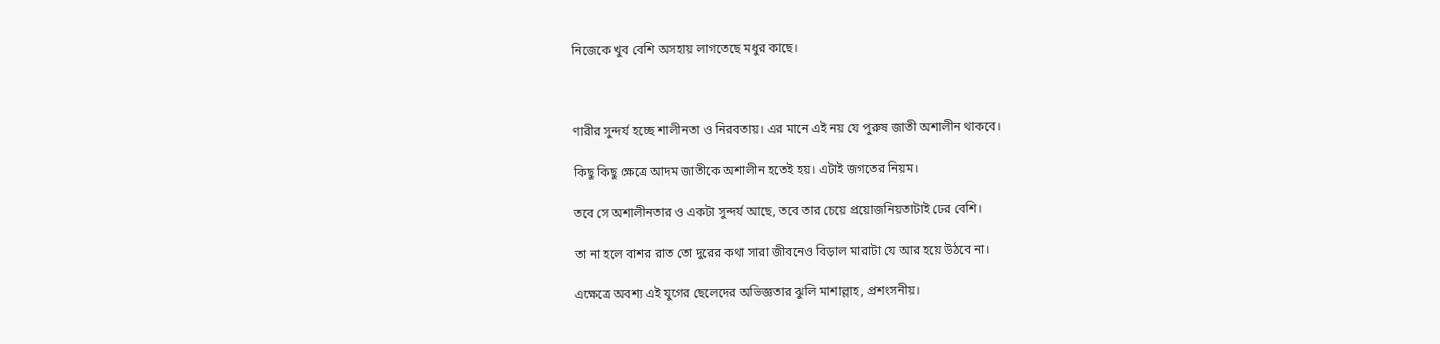নিজেকে খুব বেশি অসহায় লাগতেছে মধুর কাছে।



ণারীর সুন্দর্য হচ্ছে শালীনতা ও নিরবতায়। এর মানে এই নয় যে পুরুষ জাতী অশালীন থাকবে।

কিছু কিছু ক্ষেত্রে আদম জাতীকে অশালীন হতেই হয়। এটাই জগতের নিয়ম।

তবে সে অশালীনতার ও একটা সুন্দর্য আছে, তবে তার চেয়ে প্রয়োজনিয়তাটাই ঢের বেশি।

তা না হলে বাশর রাত তো দুরের কথা সারা জীবনেও বিড়াল মারাটা যে আর হয়ে উঠবে না।

এক্ষেত্রে অবশ্য এই যুগের ছেলেদের অভিজ্ঞতার ঝুলি মাশাল্লাহ, প্রশংসনীয়।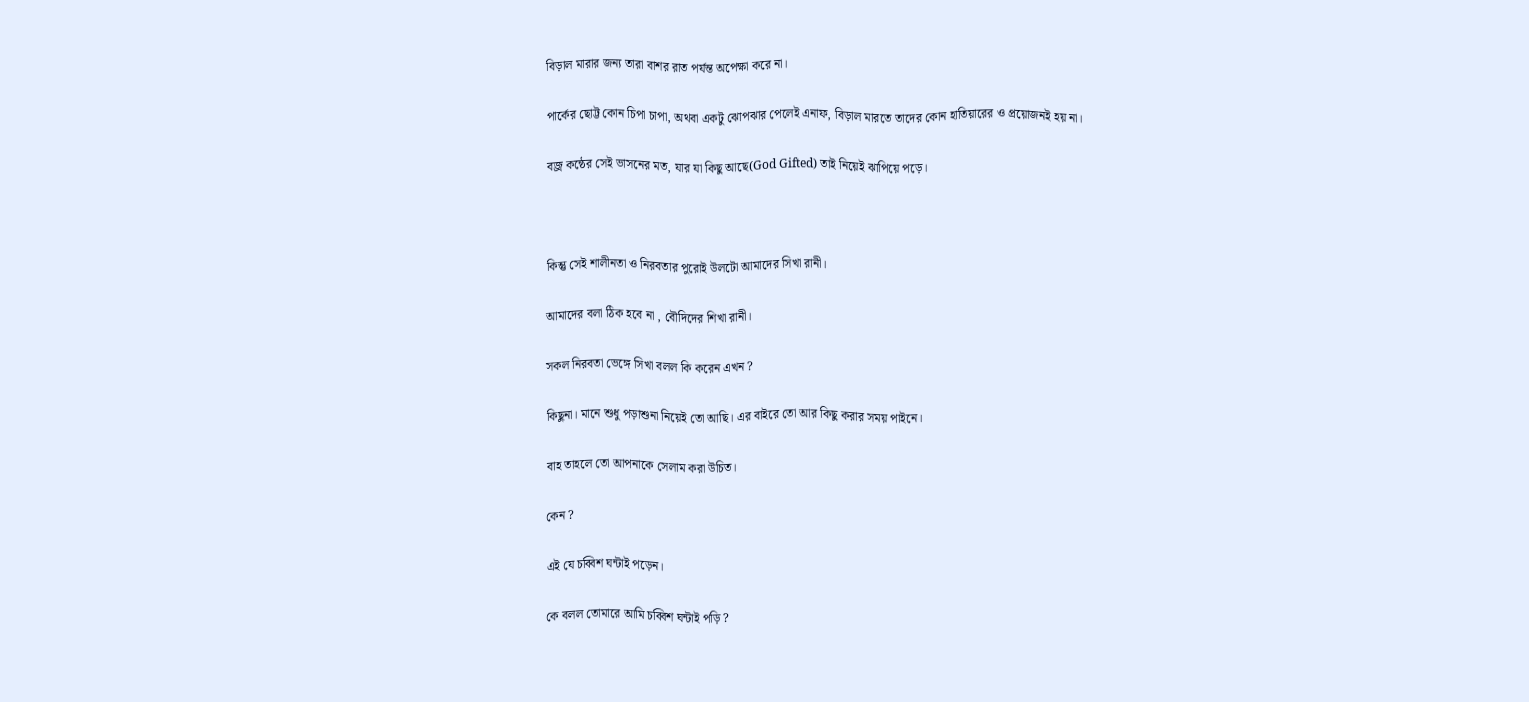বিড়াল মারার জন্য তারা বাশর রাত পর্যন্ত অপেক্ষা করে না।

পার্কের ছোট্ট কোন চিপা চাপা, অথবা একটু ঝোপঝার পেলেই এনাফ, বিড়াল মারতে তাদের কোন হাতিয়ারের ও প্রয়োজনই হয় না।

বজ্র কন্ঠের সেই ভাসনের মত, যার যা কিছু আছে(God Gifted) তাই নিয়েই ঝাপিয়ে পড়ে।



কিন্তু সেই শালীনতা ও নিরবতার পুরোই উলটো আমাদের সিখা রানী।

আমাদের বলা ঠিক হবে না , বৌদিদের শিখা রানী।

সকল নিরবতা ভেঙ্গে সিখা বলল কি করেন এখন ?

কিছুনা। মানে শুধু পড়াশুনা নিয়েই তো আছি। এর বাইরে তো আর কিছু করার সময় পাইনে।

বাহ তাহলে তো আপনাকে সেলাম করা উচিত।

কেন ?

এই যে চব্বিশ ঘন্টাই পড়েন।

কে বলল তোমারে আমি চব্বিশ ঘন্টাই পড়ি ?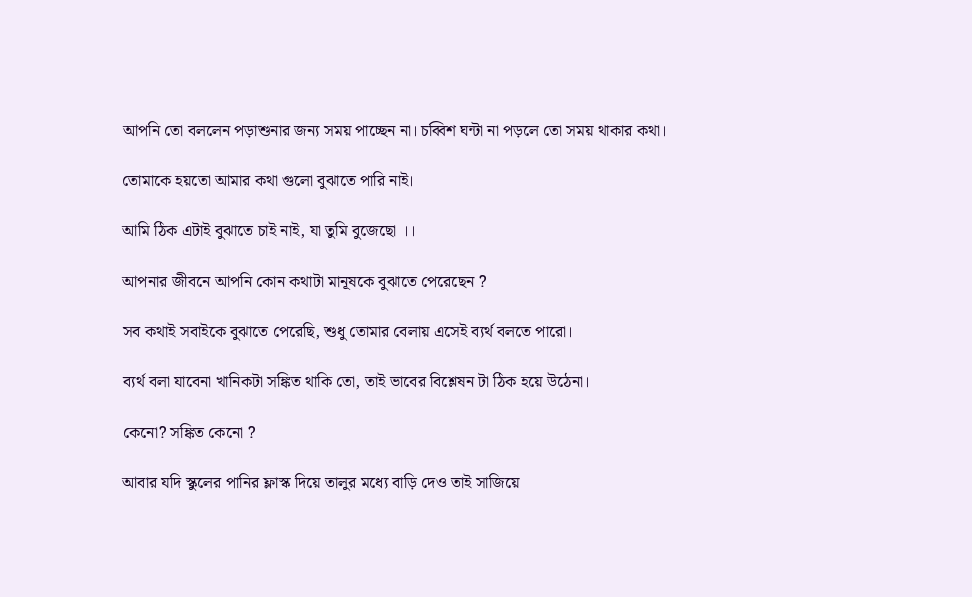আপনি তো বললেন পড়াশুনার জন্য সময় পাচ্ছেন না। চব্বিশ ঘন্টা না পড়লে তো সময় থাকার কথা।

তোমাকে হয়তো আমার কথা গুলো বুঝাতে পারি নাই।

আমি ঠিক এটাই বুঝাতে চাই নাই, যা তুমি বুজেছো ।।

আপনার জীবনে আপনি কোন কথাটা মানূষকে বুঝাতে পেরেছেন ?

সব কথাই সবাইকে বুঝাতে পেরেছি, শুধু তোমার বেলায় এসেই ব্যর্থ বলতে পারো।

ব্যর্থ বলা যাবেনা খানিকটা সঙ্কিত থাকি তো, তাই ভাবের বিশ্লেষন টা ঠিক হয়ে উঠেনা।

কেনো? সঙ্কিত কেনো ?

আবার যদি স্কুলের পানির ফ্লাস্ক দিয়ে তালুর মধ্যে বাড়ি দেও তাই সাজিয়ে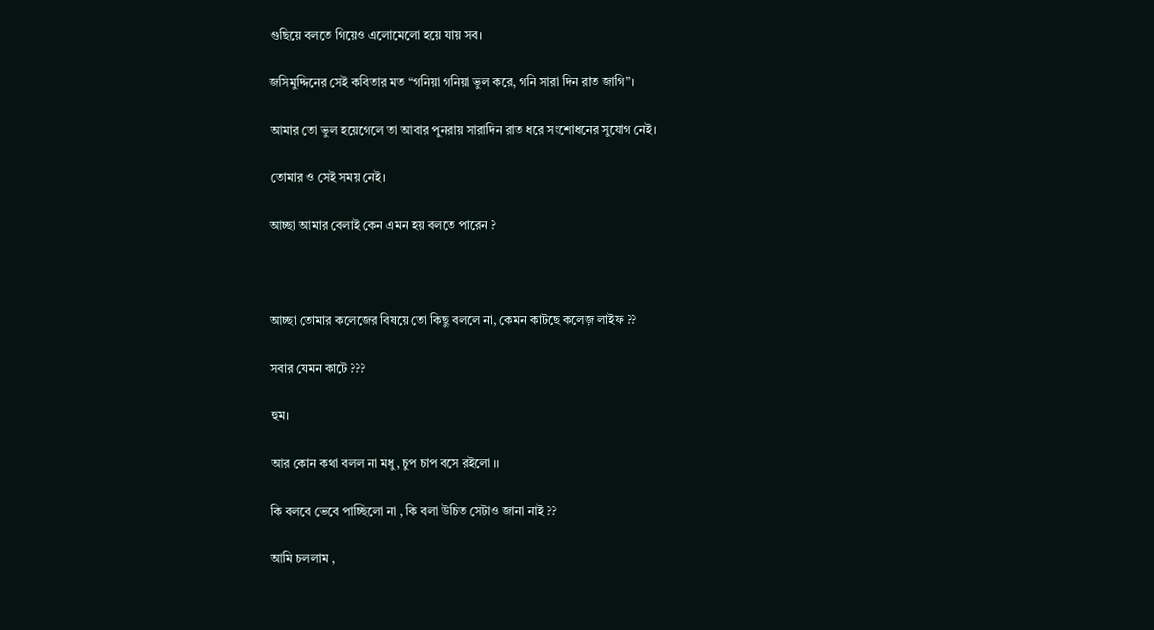গুছিয়ে বলতে গিয়েও এলোমেলো হয়ে যায় সব।

জসিমুদ্দিনের সেই কবিতার মত “গনিয়া গনিয়া ভুল করে, গনি সারা দিন রাত জাগি”।

আমার তো ভুল হয়েগেলে তা আবার পুনরায় সারাদিন রাত ধরে সংশোধনের সুযোগ নেই।

তোমার ও সেই সময় নেই।

আচ্ছা আমার বেলাই কেন এমন হয় বলতে পারেন ?



আচ্ছা তোমার কলেজের বিষয়ে তো কিছু বললে না, কেমন কাটছে কলেজ় লাইফ ??

সবার যেমন কাটে ???

হুম।

আর কোন কথা বলল না মধু, চুপ চাপ বসে রইলো ।।

কি বলবে ভেবে পাচ্ছিলো না , কি বলা উচিত সেটাও জানা নাই ??

আমি চললাম ,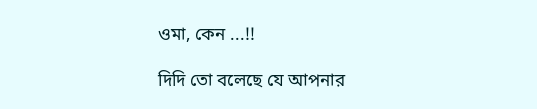ওমা, কেন ...!!

দিদি তো বলেছে যে আপনার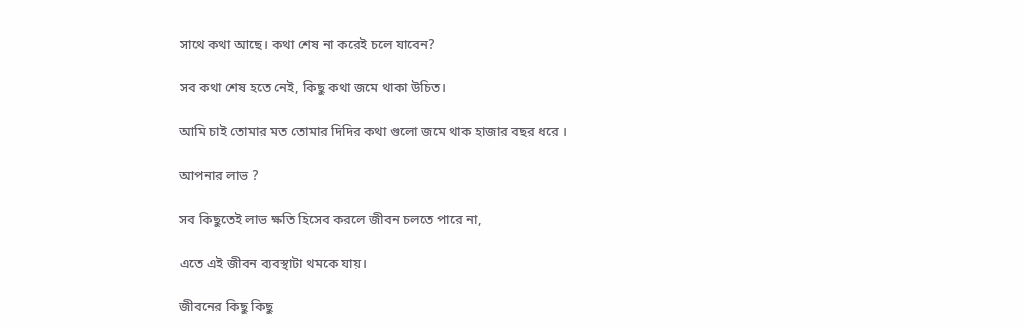সাথে কথা আছে। কথা শেষ না করেই চলে যাবেন?

সব কথা শেষ হতে নেই, কিছু কথা জমে থাকা উচিত।

আমি চাই তোমার মত তোমার দিদির কথা গুলো জমে থাক হাজার বছর ধরে ।

আপনার লাভ ?

সব কিছুতেই লাভ ক্ষতি হিসেব করলে জীবন চলতে পারে না,

এতে এই জীবন ব্যবস্থাটা থমকে যায়।

জীবনের কিছু কিছু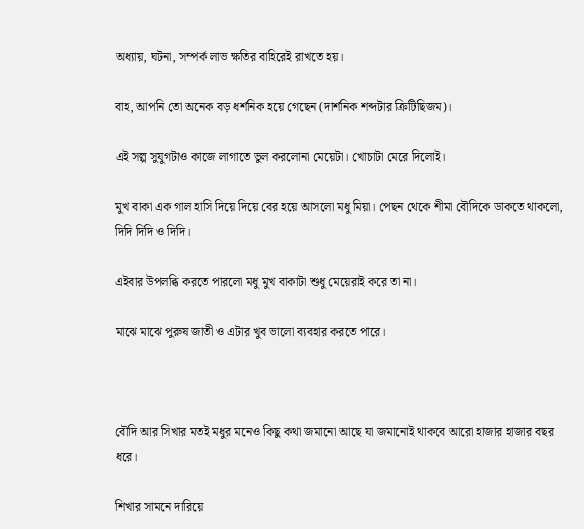অধ্যায়, ঘটনা, সম্পর্ক লাভ ক্ষতির বাহিরেই রাখতে হয়।

বাহ, আপনি তো অনেক বড় ধর্শনিক হয়ে গেছেন (দার্শনিক শব্দটার ক্রিটিছিজম)।

এই সল্প সুযুগটাও কাজে লাগাতে ভুল করলোনা মেয়েটা। খোচাটা মেরে দিলোই।

মুখ বাকা এক গাল হাসি দিয়ে দিয়ে বের হয়ে আসলো মধু মিয়া। পেছন থেকে শীমা বৌদিকে ডাকতে থাকলো, দিদি দিদি ও দিদি।

এইবার উপলব্ধি করতে পারলো মধু মুখ বাকাটা শুধু মেয়েরাই করে তা না।

মাঝে মাঝে পুরুষ জাতী ও এটার খুব ভালো ব্যবহার করতে পারে।



বৌদি আর সিখার মতই মধুর মনেও কিছু কথা জমানো আছে যা জমানোই থাকবে আরো হাজার হাজার বছর ধরে।

শিখার সামনে দারিয়ে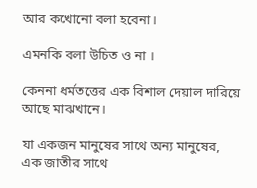আর কখোনো বলা হবেনা।

এমনকি বলা উচিত ও না ।

কেননা ধর্মতত্তের এক বিশাল দেয়াল দারিয়ে আছে মাঝখানে।

যা একজন মানুষের সাথে অন্য মানুষের, এক জাতীর সাথে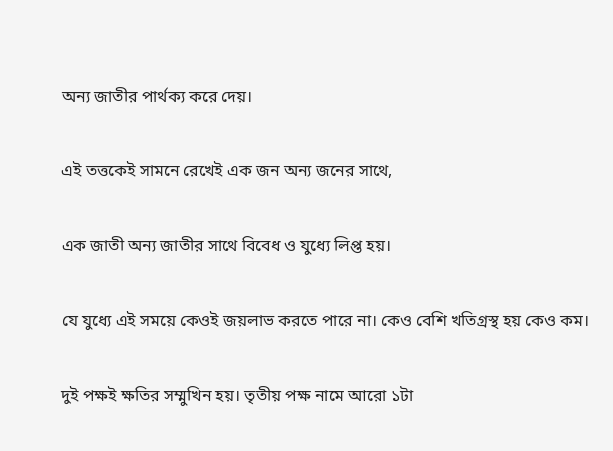অন্য জাতীর পার্থক্য করে দেয়।

এই তত্তকেই সামনে রেখেই এক জন অন্য জনের সাথে,

এক জাতী অন্য জাতীর সাথে বিবেধ ও যুধ্যে লিপ্ত হয়।

যে যুধ্যে এই সময়ে কেওই জয়লাভ করতে পারে না। কেও বেশি খতিগ্রস্থ হয় কেও কম।

দুই পক্ষই ক্ষতির সম্মুখিন হয়। তৃতীয় পক্ষ নামে আরো ১টা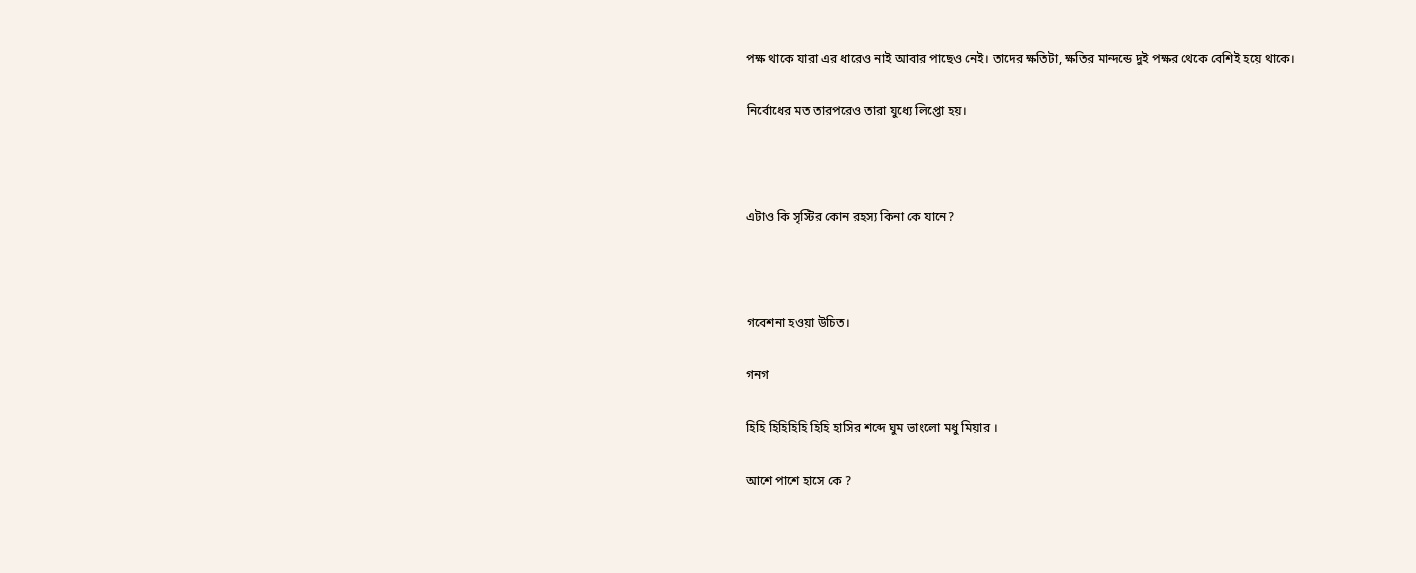পক্ষ থাকে যারা এর ধারেও নাই আবার পাছেও নেই। তাদের ক্ষতিটা, ক্ষতির মান্দন্ডে দুই পক্ষর থেকে বেশিই হয়ে থাকে।

নির্বোধের মত তারপরেও তারা যুধ্যে লিপ্তো হয়।



এটাও কি সৃস্টির কোন রহস্য কিনা কে যানে?



গবেশনা হওয়া উচিত।

গনগ

হিহি হিহিহিহি হিহি হাসির শব্দে ঘুম ভাংলো মধু মিয়ার ।

আশে পাশে হাসে কে ?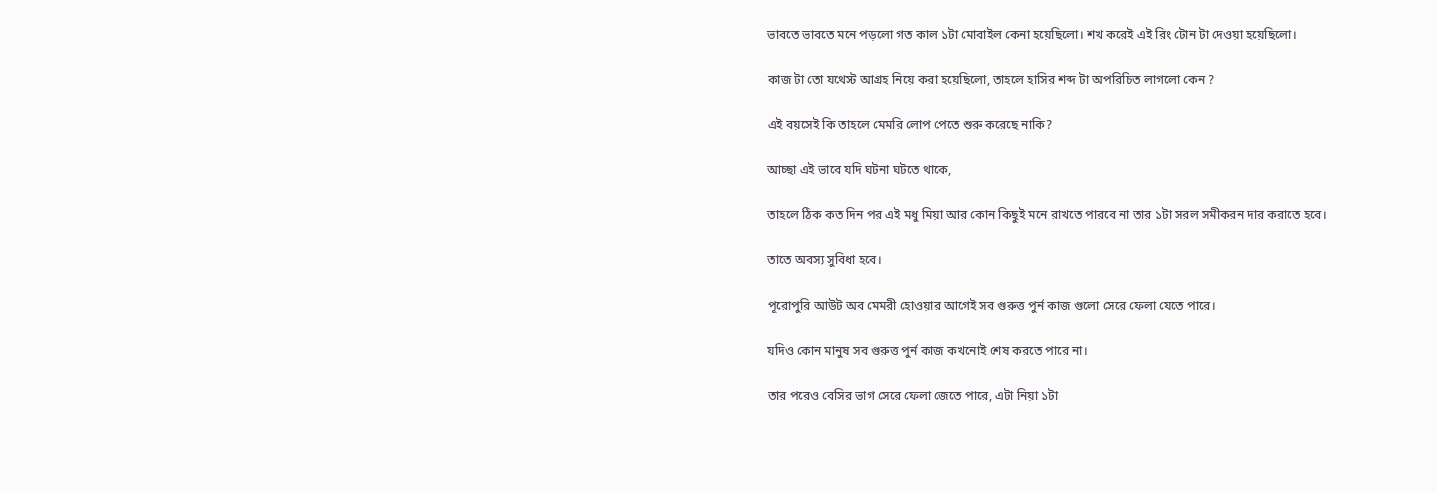ভাবতে ভাবতে মনে পড়লো গত কাল ১টা মোবাইল কেনা হয়েছিলো। শখ করেই এই রিং টোন টা দেওয়া হয়েছিলো।

কাজ টা তো যথেস্ট আগ্রহ নিয়ে করা হয়েছিলো, তাহলে হাসির শব্দ টা অপরিচিত লাগলো কেন ?

এই বয়সেই কি তাহলে মেমরি লোপ পেতে শুরু করেছে নাকি?

আচ্ছা এই ভাবে যদি ঘটনা ঘটতে থাকে,

তাহলে ঠিক কত দিন পর এই মধু মিয়া আর কোন কিছুই মনে রাখতে পারবে না তার ১টা সরল সমীকরন দার করাতে হবে।

তাতে অবস্য সুবিধা হবে।

পূরোপুরি আউট অব মেমরী হোওয়ার আগেই সব গুরুত্ত পুর্ন কাজ গুলো সেরে ফেলা যেতে পারে।

যদিও কোন মানুষ সব গুরুত্ত পুর্ন কাজ কখনোই শেষ করতে পারে না।

তার পরেও বেসির ভাগ সেরে ফেলা জেতে পারে, এটা নিয়া ১টা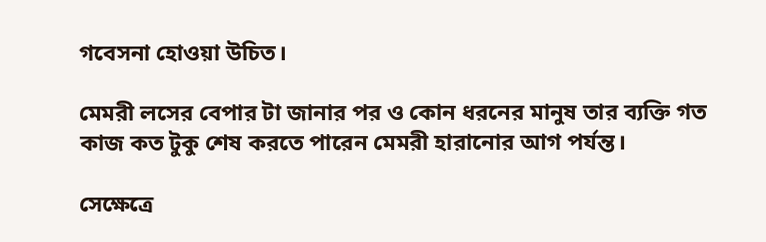গবেসনা হোওয়া উচিত।

মেমরী লসের বেপার টা জানার পর ও কোন ধরনের মানুষ তার ব্যক্তি গত কাজ কত টুকু শেষ করতে পারেন মেমরী হারানোর আগ পর্যন্ত।

সেক্ষেত্রে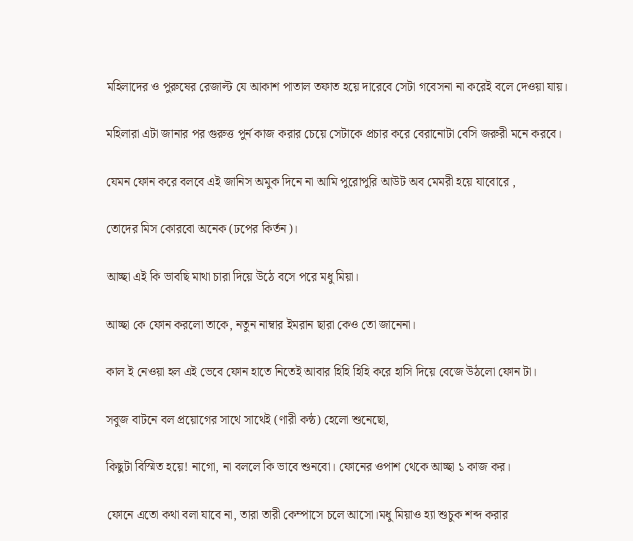মহিলাদের ও পুরুষের রেজাল্ট যে আকাশ পাতাল তফাত হয়ে দারেবে সেটা গবেসনা না করেই বলে দেওয়া যায়।

মহিলারা এটা জানার পর গুরুত্ত পুর্ন কাজ করার চেয়ে সেটাকে প্রচার করে বেরানোটা বেসি জরুরী মনে করবে।

যেমন ফোন করে বলবে এই জানিস অমুক দিনে না আমি পুরোপুরি আউট অব মেমরী হয়ে যাবোরে ,

তোদের মিস কোরবো অনেক (ঢপের কির্তন)।

আচ্ছা এই কি ভাবছি মাথা চারা দিয়ে উঠে বসে পরে মধু মিয়া।

আচ্ছা কে ফোন করলো তাকে, নতুন নাম্বার ইমরান ছারা কেও তো জানেনা।

কাল ই নেওয়া হল এই ভেবে ফোন হাতে নিতেই আবার হিহি হিহি করে হাসি দিয়ে বেজে উঠলো ফোন টা।

সবুজ বাটনে বল প্রয়োগের সাথে সাথেই (ণারী কন্ঠ) হেলো শুনেছো,

কিছুটা বিস্মিত হয়ে! নাগো, না বললে কি ভাবে শুনবো। ফোনের ওপাশ থেকে আচ্ছা ১ কাজ কর।

ফোনে এতো কথা বলা যাবে না, তারা তারী কেম্পাসে চলে আসো।মধু মিয়াও হ্যা শুচুক শব্দ করার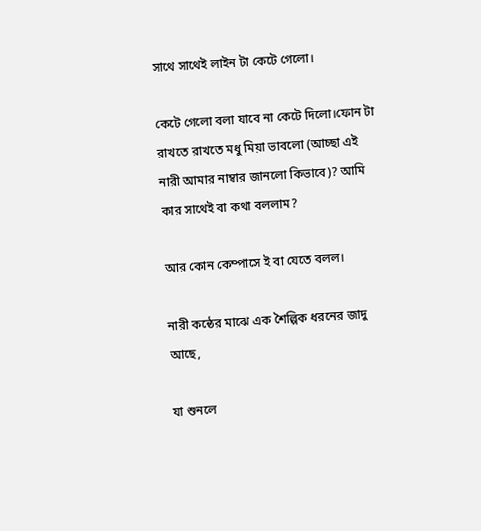সাথে সাথেই লাইন টা কেটে গেলো।

কেটে গেলো বলা যাবে না কেটে দিলো।ফোন টা রাখতে রাখতে মধু মিয়া ভাবলো (আচ্ছা এই নারী আমার নাম্বার জানলো কিভাবে)? আমি কার সাথেই বা কথা বললাম?

আর কোন কেম্পাসে ই বা যেতে বলল।

নারী কন্ঠের মাঝে এক শৈল্পিক ধরনের জাদু আছে,

যা শুনলে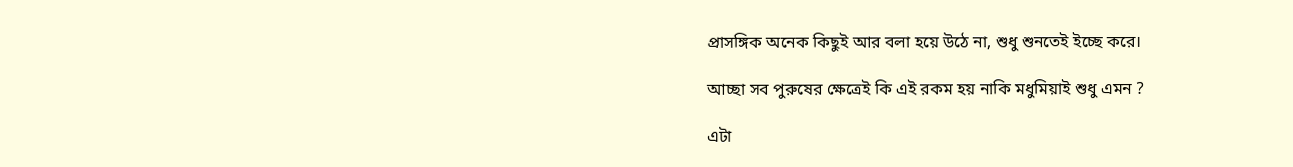প্রাসঙ্গিক অনেক কিছুই আর বলা হয়ে উঠে না, শুধু শুনতেই ইচ্ছে করে।

আচ্ছা সব পুরুষের ক্ষেত্রেই কি এই রকম হয় নাকি মধুমিয়াই শুধু এমন ?

এটা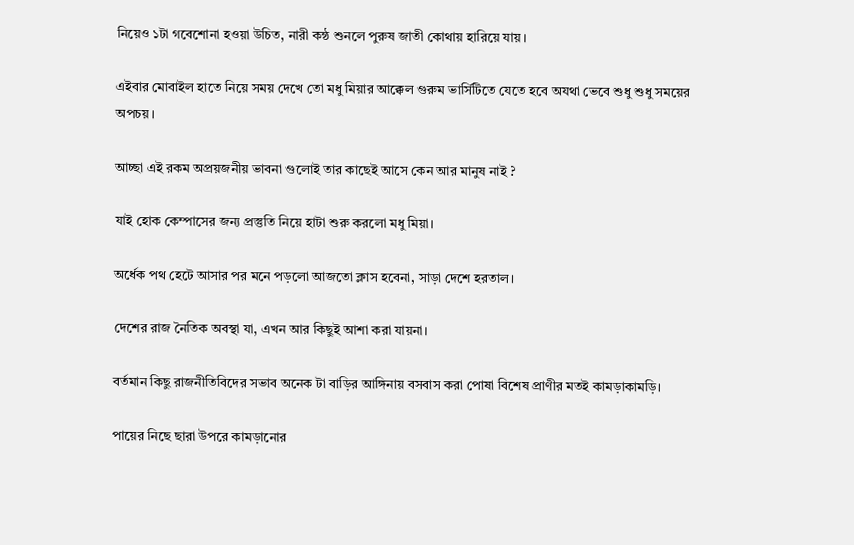নিয়েও ১টা গবেশোনা হওয়া উচিত, নারী কন্ঠ শুনলে পুরুষ জাতী কোথায় হারিয়ে যায়।

এইবার মোবাইল হাতে নিয়ে সময় দেখে তো মধু মিয়ার আক্কেল গুরুম ভার্সিটিতে যেতে হবে অযথা ভেবে শুধু শুধু সময়ের অপচয়।

আচ্ছা এই রকম অপ্রয়জনীয় ভাবনা গুলোই তার কাছেই আসে কেন আর মানুষ নাই ?

যাই হোক কেম্পাসের জন্য প্রস্তুতি নিয়ে হাটা শুরু করলো মধু মিয়া।

অর্ধেক পথ হেটে আসার পর মনে পড়লো আজতো ক্লাস হবেনা, সাড়া দেশে হরতাল।

দেশের রাজ নৈতিক অবস্থা যা, এখন আর কিছুই আশা করা যায়না।

বর্তমান কিছু রাজনীতিবিদের সভাব অনেক টা বাড়ির আঙ্গিনায় বসবাস করা পোষা বিশেষ প্রাণীর মতই কামড়াকামড়ি।

পায়ের নিছে ছারা উপরে কামড়ানোর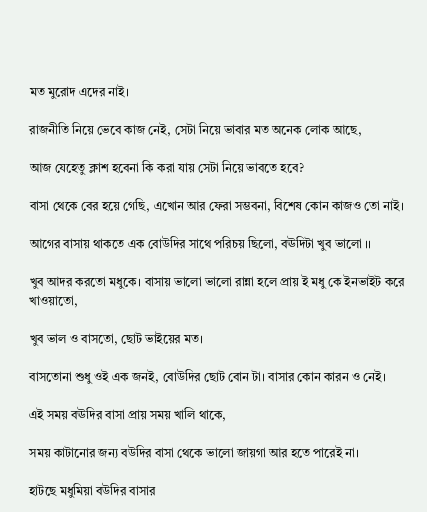মত মুরোদ এদের নাই।

রাজনীতি নিয়ে ভেবে কাজ নেই, সেটা নিয়ে ভাবার মত অনেক লোক আছে,

আজ যেহেতু ক্লাশ হবেনা কি করা যায় সেটা নিয়ে ভাবতে হবে?

বাসা থেকে বের হয়ে গেছি, এখোন আর ফেরা সম্ভবনা, বিশেষ কোন কাজও তো নাই।

আগের বাসায় থাকতে এক বোউদির সাথে পরিচয় ছিলো, বঊদিটা খুব ভালো ।।

খুব আদর করতো মধুকে। বাসায় ভালো ভালো রান্না হলে প্রায় ই মধু কে ইনভাইট করে খাওয়াতো,

খুব ভাল ও বাসতো, ছোট ভাইয়ের মত।

বাসতোনা শুধু ওই এক জনই, বোউদির ছোট বোন টা। বাসার কোন কারন ও নেই।

এই সময় বঊদির বাসা প্রায় সময় খালি থাকে,

সময় কাটানোর জন্য বউদির বাসা থেকে ভালো জায়গা আর হতে পারেই না।

হাটছে মধুমিয়া বউদির বাসার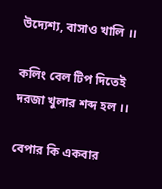উদ্যেশ্য, বাসাও খালি ।।

কলিং বেল টিপ দিতেই দরজা খুলার শব্দ হল ।।

বেপার কি একবার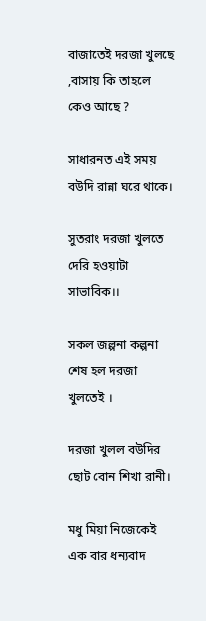বাজাতেই দরজা খুলছে ,বাসায় কি তাহলে কেও আছে ?

সাধারনত এই সময় বউদি রান্না ঘরে থাকে।

সুতরাং দরজা খুলতে দেরি হওয়াটা সাভাবিক।।

সকল জল্পনা কল্পনা শেষ হল দরজা খুলতেই ।

দরজা খুলল বউদির ছোট বোন শিখা রানী।

মধু মিয়া নিজেকেই এক বার ধন্যবাদ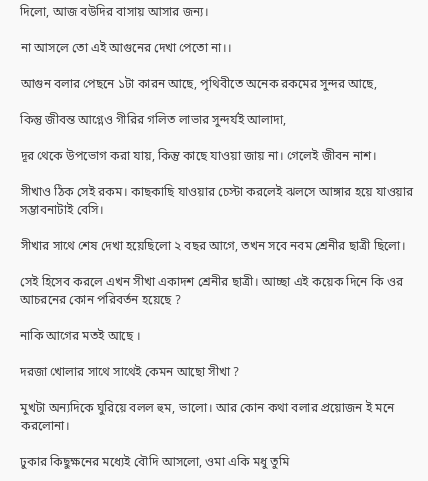দিলো, আজ বউদির বাসায় আসার জন্য।

না আসলে তো এই আগুনের দেখা পেতো না।।

আগুন বলার পেছনে ১টা কারন আছে, পৃথিবীতে অনেক রকমের সুন্দর আছে,

কিন্তু জীবন্ত আগ্নেও গীরির গলিত লাভার সুন্দর্যই আলাদা,

দূর থেকে উপভোগ করা যায়, কিন্তু কাছে যাওয়া জায় না। গেলেই জীবন নাশ।

সীখাও ঠিক সেই রকম। কাছকাছি যাওয়ার চেস্টা করলেই ঝলসে আঙ্গার হয়ে যাওয়ার সম্ভাবনাটাই বেসি।

সীখার সাথে শেষ দেখা হয়েছিলো ২ বছর আগে, তখন সবে নবম শ্রেনীর ছাত্রী ছিলো।

সেই হিসেব করলে এখন সীখা একাদশ শ্রেনীর ছাত্রী। আচ্ছা এই কয়েক দিনে কি ওর আচরনের কোন পরিবর্তন হয়েছে ?

নাকি আগের মতই আছে ।

দরজা খোলার সাথে সাথেই কেমন আছো সীখা ?

মুখটা অন্যদিকে ঘুরিয়ে বলল হুম, ভালো। আর কোন কথা বলার প্রয়োজন ই মনে করলোনা।

ঢুকার কিছুক্ষনের মধ্যেই বৌদি আসলো, ওমা একি মধু তুমি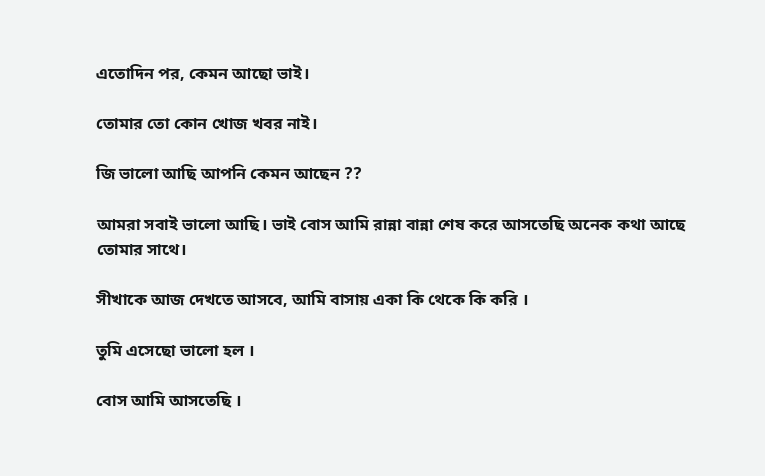এতোদিন পর, কেমন আছো ভাই।

তোমার তো কোন খোজ খবর নাই।

জি ভালো আছি আপনি কেমন আছেন ??

আমরা সবাই ভালো আছি। ভাই বোস আমি রান্না বান্না শেষ করে আসতেছি অনেক কথা আছে তোমার সাথে।

সীখাকে আজ দেখতে আসবে, আমি বাসায় একা কি থেকে কি করি ।

তুমি এসেছো ভালো হল ।

বোস আমি আসতেছি ।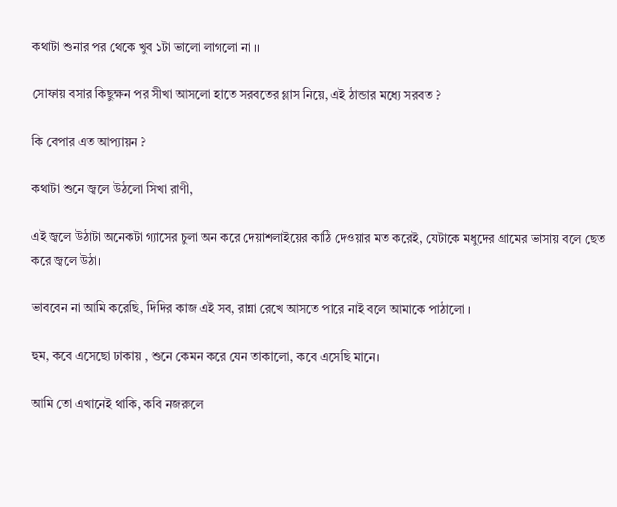কথাটা শুনার পর থেকে খুব ১টা ভালো লাগলো না ।।

সোফায় বসার কিছুক্ষন পর সীখা আসলো হাতে সরবতের গ্লাস নিয়ে, এই ঠান্ডার মধ্যে সরবত ?

কি বেপার এত আপ্যায়ন ?

কথাটা শুনে জ্বলে উঠলো সিখা রাণী,

এই জ্বলে উঠাটা অনেকটা গ্যাসের চুলা অন করে দেয়াশলাইয়ের কাঠি দেওয়ার মত করেই, যেটাকে মধুদের গ্রামের ভাসায় বলে ছেত করে জ্বলে উঠা।

ভাববেন না আমি করেছি, দিদির কাজ এই সব, রান্না রেখে আসতে পারে নাই বলে আমাকে পাঠালো ।

হুম, কবে এসেছো ঢাকায় , শুনে কেমন করে যেন তাকালো, কবে এসেছি মানে।

আমি তো এখানেই থাকি, কবি নজরুলে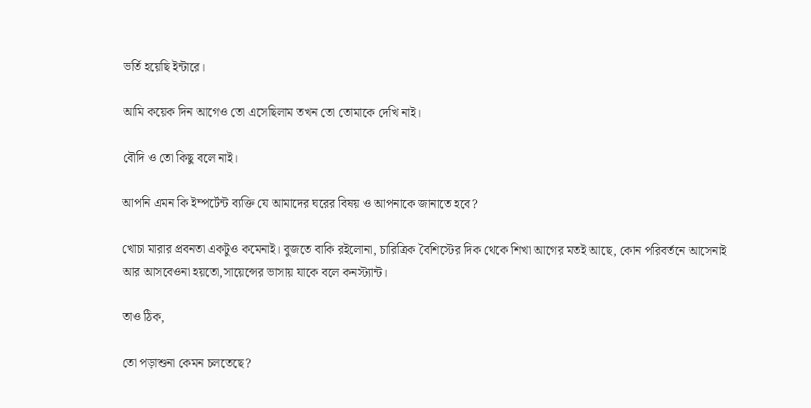ভর্তি হয়েছি ইন্টারে।

আমি কয়েক দিন আগেও তো এসেছিলাম তখন তো তোমাকে দেখি নাই।

বৌদি ও তো কিছু বলে নাই।

আপনি এমন কি ইম্পর্টেন্ট ব্যক্তি যে আমাদের ঘরের বিষয় ও আপনাকে জানাতে হবে?

খোচা মারার প্রবনতা একটুও কমেনাই। বুজতে বাকি রইলোনা, চারিত্রিক বৈশিস্টের দিক থেকে শিখা আগের মতই আছে, কোন পরিবর্তনে আসেনাই আর আসবেওনা হয়তো,সায়েন্সের ভাসায় যাকে বলে কনস্ট্যান্ট।

তাও ঠিক,

তো পড়াশুনা কেমন চলতেছে?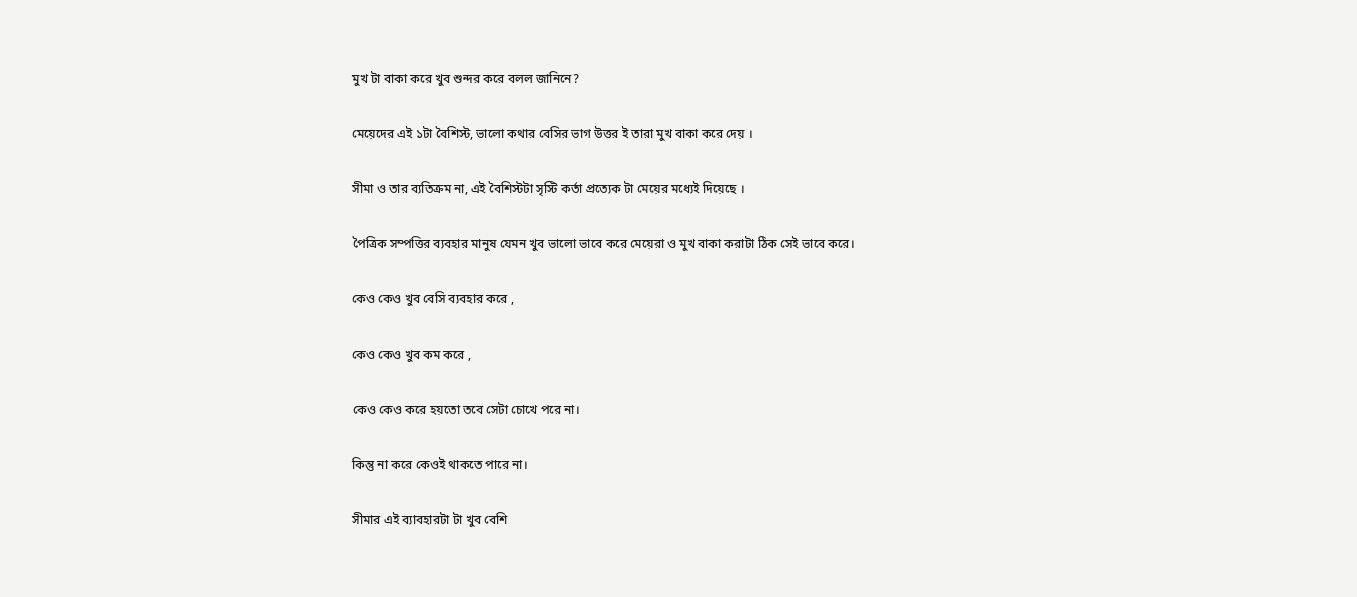মুখ টা বাকা করে খুব শুন্দর করে বলল জানিনে?

মেয়েদের এই ১টা বৈশিস্ট, ভালো কথার বেসির ভাগ উত্তর ই তারা মুখ বাকা করে দেয় ।

সীমা ও তার ব্যতিক্রম না, এই বৈশিস্টটা সৃস্টি কর্তা প্রত্যেক টা মেয়ের মধ্যেই দিয়েছে ।

পৈত্রিক সম্পত্তির ব্যবহার মানুষ যেমন খুব ভালো ভাবে করে মেয়েরা ও মুখ বাকা করাটা ঠিক সেই ভাবে করে।

কেও কেও খুব বেসি ব্যবহার করে ,

কেও কেও খুব কম করে ,

কেও কেও করে হয়তো তবে সেটা চোখে পরে না।

কিন্তু না করে কেওই থাকতে পারে না।

সীমার এই ব্যাবহারটা টা খুব বেশি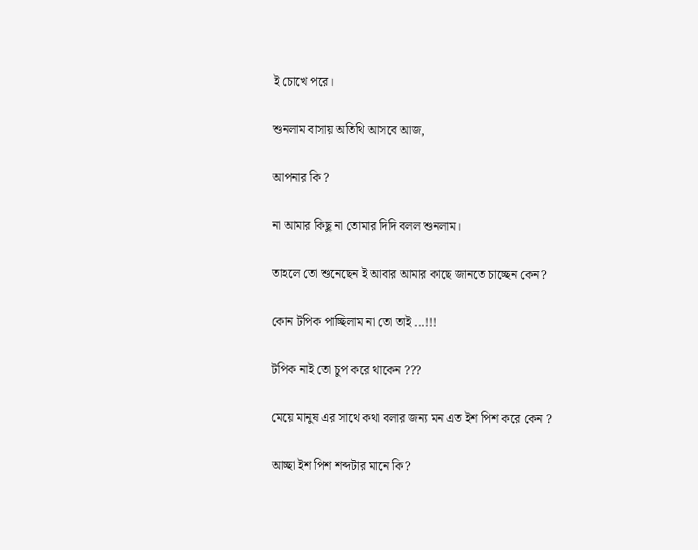ই চোখে পরে।

শুনলাম বাসায় অতিথি আসবে আজ,

আপনার কি ?

না আমার কিছু না তোমার দিদি বলল শুনলাম।

তাহলে তো শুনেছেন ই আবার আমার কাছে জানতে চাচ্ছেন কেন?

কোন টপিক পাচ্ছিলাম না তো তাই ...!!!

টপিক নাই তো চুপ করে থাকেন ???

মেয়ে মানুষ এর সাথে কথা বলার জন্য মন এত ইশ পিশ করে কেন ?

আচ্ছা ইশ পিশ শব্দটার মানে কি?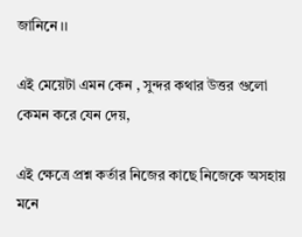জানিনে ।।

এই মেয়েটা এমন কেন , সুন্দর কথার উত্তর গুলো কেমন করে যেন দেয়,

এই ক্ষেত্রে প্রশ্ন কর্তার নিজের কাছে নিজেকে অসহায় মনে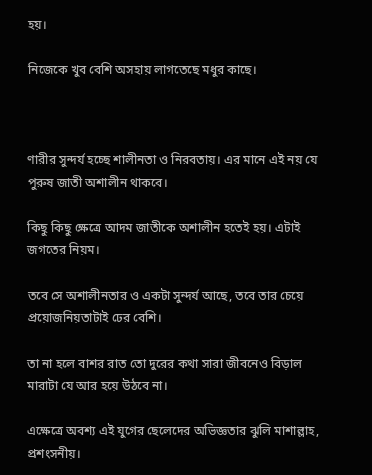হয়।

নিজেকে খুব বেশি অসহায় লাগতেছে মধুর কাছে।



ণারীর সুন্দর্য হচ্ছে শালীনতা ও নিরবতায়। এর মানে এই নয় যে পুরুষ জাতী অশালীন থাকবে।

কিছু কিছু ক্ষেত্রে আদম জাতীকে অশালীন হতেই হয়। এটাই জগতের নিয়ম।

তবে সে অশালীনতার ও একটা সুন্দর্য আছে, তবে তার চেয়ে প্রয়োজনিয়তাটাই ঢের বেশি।

তা না হলে বাশর রাত তো দুরের কথা সারা জীবনেও বিড়াল মারাটা যে আর হয়ে উঠবে না।

এক্ষেত্রে অবশ্য এই যুগের ছেলেদের অভিজ্ঞতার ঝুলি মাশাল্লাহ, প্রশংসনীয়।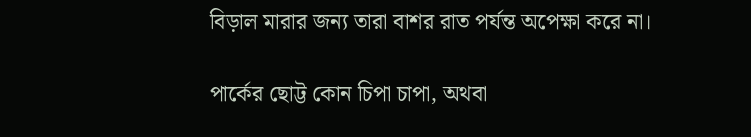বিড়াল মারার জন্য তারা বাশর রাত পর্যন্ত অপেক্ষা করে না।

পার্কের ছোট্ট কোন চিপা চাপা, অথবা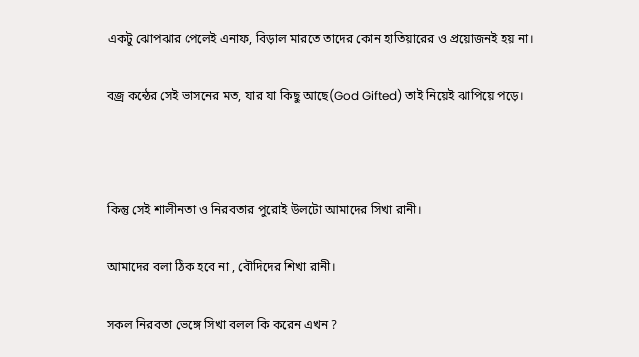একটু ঝোপঝার পেলেই এনাফ, বিড়াল মারতে তাদের কোন হাতিয়ারের ও প্রয়োজনই হয় না।

বজ্র কন্ঠের সেই ভাসনের মত, যার যা কিছু আছে(God Gifted) তাই নিয়েই ঝাপিয়ে পড়ে।



কিন্তু সেই শালীনতা ও নিরবতার পুরোই উলটো আমাদের সিখা রানী।

আমাদের বলা ঠিক হবে না , বৌদিদের শিখা রানী।

সকল নিরবতা ভেঙ্গে সিখা বলল কি করেন এখন ?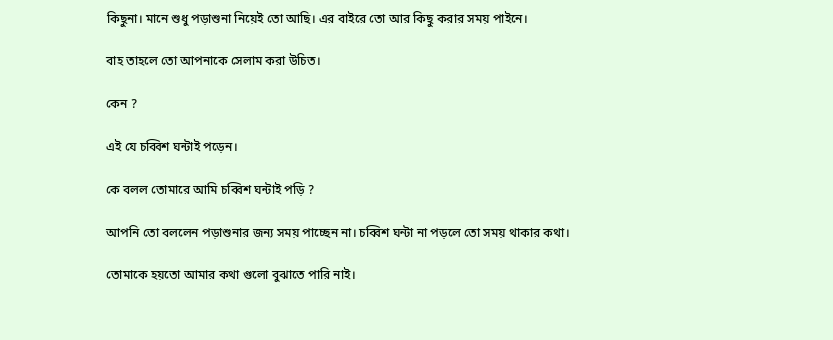কিছুনা। মানে শুধু পড়াশুনা নিয়েই তো আছি। এর বাইরে তো আর কিছু করার সময় পাইনে।

বাহ তাহলে তো আপনাকে সেলাম করা উচিত।

কেন ?

এই যে চব্বিশ ঘন্টাই পড়েন।

কে বলল তোমারে আমি চব্বিশ ঘন্টাই পড়ি ?

আপনি তো বললেন পড়াশুনার জন্য সময় পাচ্ছেন না। চব্বিশ ঘন্টা না পড়লে তো সময় থাকার কথা।

তোমাকে হয়তো আমার কথা গুলো বুঝাতে পারি নাই।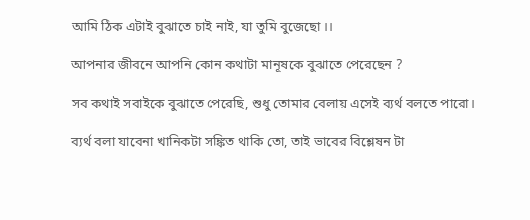আমি ঠিক এটাই বুঝাতে চাই নাই, যা তুমি বুজেছো ।।

আপনার জীবনে আপনি কোন কথাটা মানূষকে বুঝাতে পেরেছেন ?

সব কথাই সবাইকে বুঝাতে পেরেছি, শুধু তোমার বেলায় এসেই ব্যর্থ বলতে পারো।

ব্যর্থ বলা যাবেনা খানিকটা সঙ্কিত থাকি তো, তাই ভাবের বিশ্লেষন টা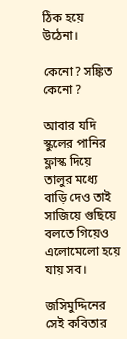ঠিক হয়ে উঠেনা।

কেনো? সঙ্কিত কেনো ?

আবার যদি স্কুলের পানির ফ্লাস্ক দিয়ে তালুর মধ্যে বাড়ি দেও তাই সাজিয়ে গুছিয়ে বলতে গিয়েও এলোমেলো হয়ে যায় সব।

জসিমুদ্দিনের সেই কবিতার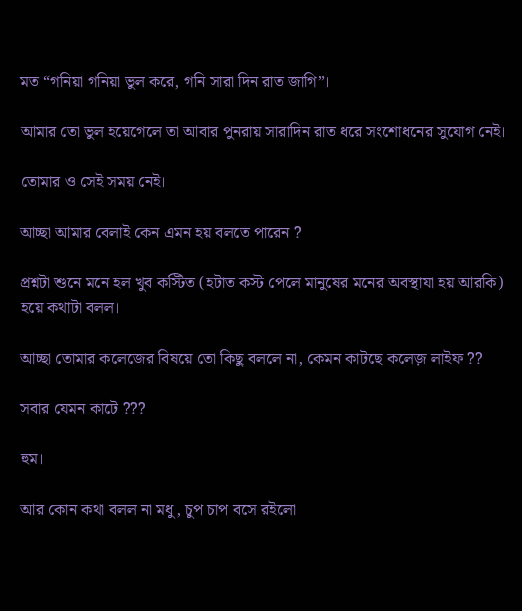মত “গনিয়া গনিয়া ভুল করে, গনি সারা দিন রাত জাগি”।

আমার তো ভুল হয়েগেলে তা আবার পুনরায় সারাদিন রাত ধরে সংশোধনের সুযোগ নেই।

তোমার ও সেই সময় নেই।

আচ্ছা আমার বেলাই কেন এমন হয় বলতে পারেন ?

প্রশ্নটা শুনে মনে হল খুব কস্টিত (হটাত কস্ট পেলে মানুষের মনের অবস্থাযা হয় আরকি) হয়ে কথাটা বলল।

আচ্ছা তোমার কলেজের বিষয়ে তো কিছু বললে না, কেমন কাটছে কলেজ় লাইফ ??

সবার যেমন কাটে ???

হুম।

আর কোন কথা বলল না মধু, চুপ চাপ বসে রইলো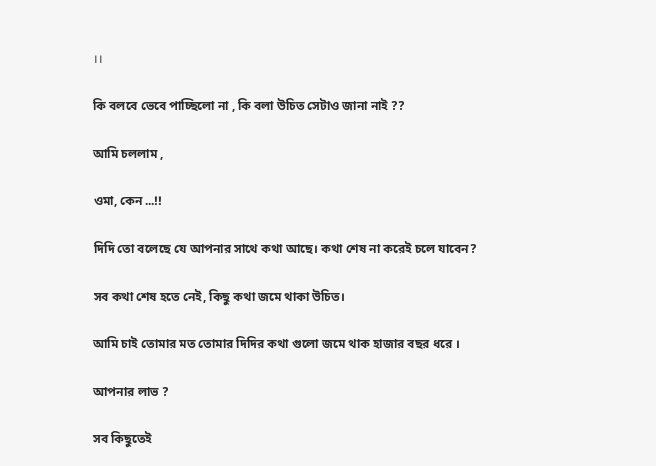।।

কি বলবে ভেবে পাচ্ছিলো না , কি বলা উচিত সেটাও জানা নাই ??

আমি চললাম ,

ওমা, কেন ...!!

দিদি তো বলেছে যে আপনার সাথে কথা আছে। কথা শেষ না করেই চলে যাবেন?

সব কথা শেষ হতে নেই, কিছু কথা জমে থাকা উচিত।

আমি চাই তোমার মত তোমার দিদির কথা গুলো জমে থাক হাজার বছর ধরে ।

আপনার লাভ ?

সব কিছুতেই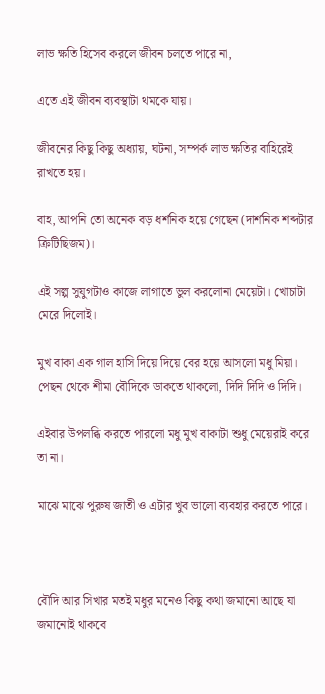লাভ ক্ষতি হিসেব করলে জীবন চলতে পারে না,

এতে এই জীবন ব্যবস্থাটা থমকে যায়।

জীবনের কিছু কিছু অধ্যায়, ঘটনা, সম্পর্ক লাভ ক্ষতির বাহিরেই রাখতে হয়।

বাহ, আপনি তো অনেক বড় ধর্শনিক হয়ে গেছেন (দার্শনিক শব্দটার ক্রিটিছিজম)।

এই সল্প সুযুগটাও কাজে লাগাতে ভুল করলোনা মেয়েটা। খোচাটা মেরে দিলোই।

মুখ বাকা এক গাল হাসি দিয়ে দিয়ে বের হয়ে আসলো মধু মিয়া। পেছন থেকে শীমা বৌদিকে ডাকতে থাকলো, দিদি দিদি ও দিদি।

এইবার উপলব্ধি করতে পারলো মধু মুখ বাকাটা শুধু মেয়েরাই করে তা না।

মাঝে মাঝে পুরুষ জাতী ও এটার খুব ভালো ব্যবহার করতে পারে।



বৌদি আর সিখার মতই মধুর মনেও কিছু কথা জমানো আছে যা জমানোই থাকবে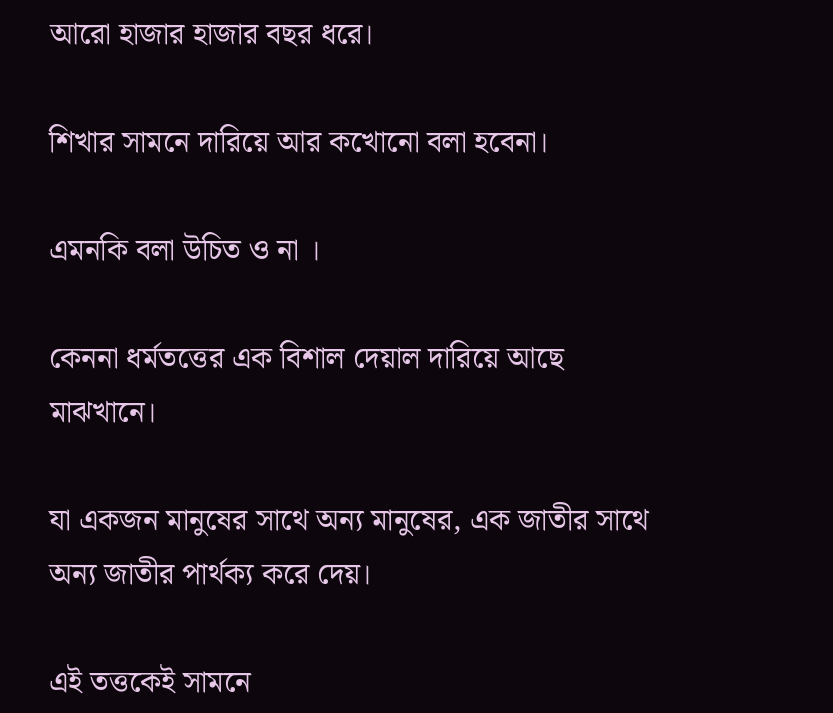আরো হাজার হাজার বছর ধরে।

শিখার সামনে দারিয়ে আর কখোনো বলা হবেনা।

এমনকি বলা উচিত ও না ।

কেননা ধর্মতত্তের এক বিশাল দেয়াল দারিয়ে আছে মাঝখানে।

যা একজন মানুষের সাথে অন্য মানুষের, এক জাতীর সাথে অন্য জাতীর পার্থক্য করে দেয়।

এই তত্তকেই সামনে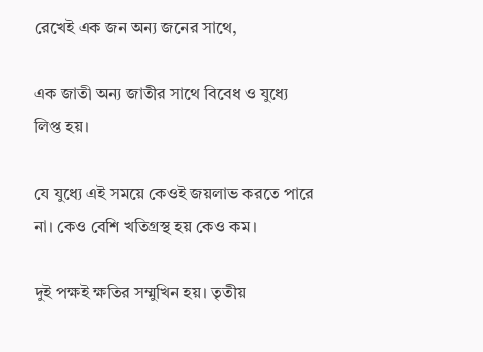রেখেই এক জন অন্য জনের সাথে,

এক জাতী অন্য জাতীর সাথে বিবেধ ও যুধ্যে লিপ্ত হয়।

যে যুধ্যে এই সময়ে কেওই জয়লাভ করতে পারে না। কেও বেশি খতিগ্রস্থ হয় কেও কম।

দুই পক্ষই ক্ষতির সম্মুখিন হয়। তৃতীয়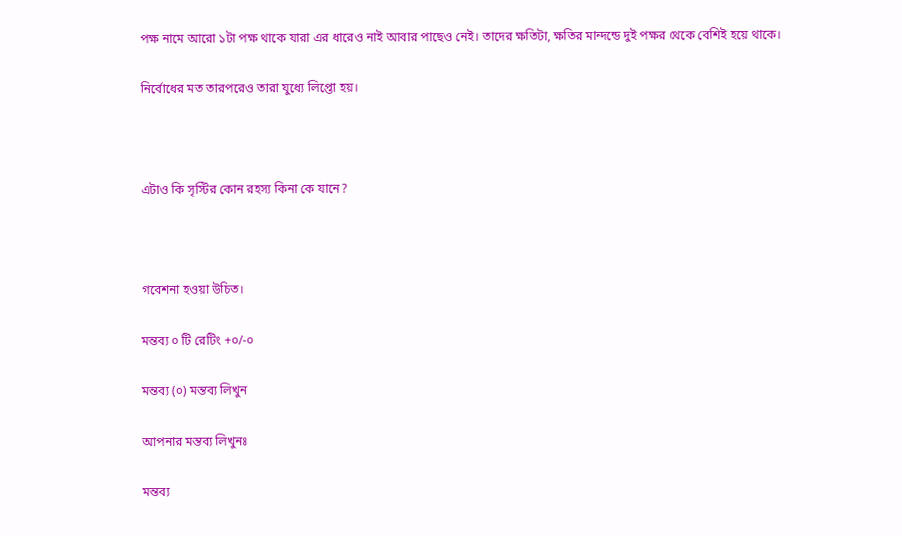পক্ষ নামে আরো ১টা পক্ষ থাকে যারা এর ধারেও নাই আবার পাছেও নেই। তাদের ক্ষতিটা, ক্ষতির মান্দন্ডে দুই পক্ষর থেকে বেশিই হয়ে থাকে।

নির্বোধের মত তারপরেও তারা যুধ্যে লিপ্তো হয়।



এটাও কি সৃস্টির কোন রহস্য কিনা কে যানে?



গবেশনা হওয়া উচিত।

মন্তব্য ০ টি রেটিং +০/-০

মন্তব্য (০) মন্তব্য লিখুন

আপনার মন্তব্য লিখুনঃ

মন্তব্য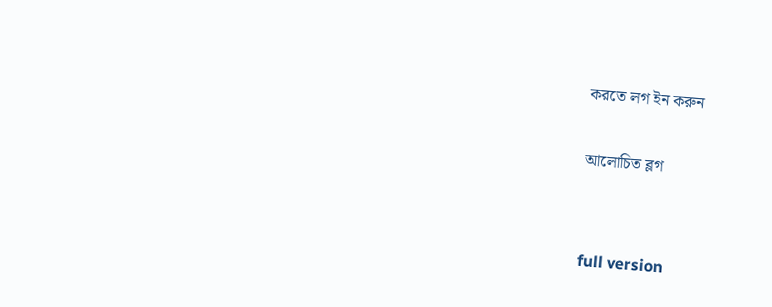করতে লগ ইন করুন

আলোচিত ব্লগ


full version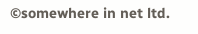©somewhere in net ltd.